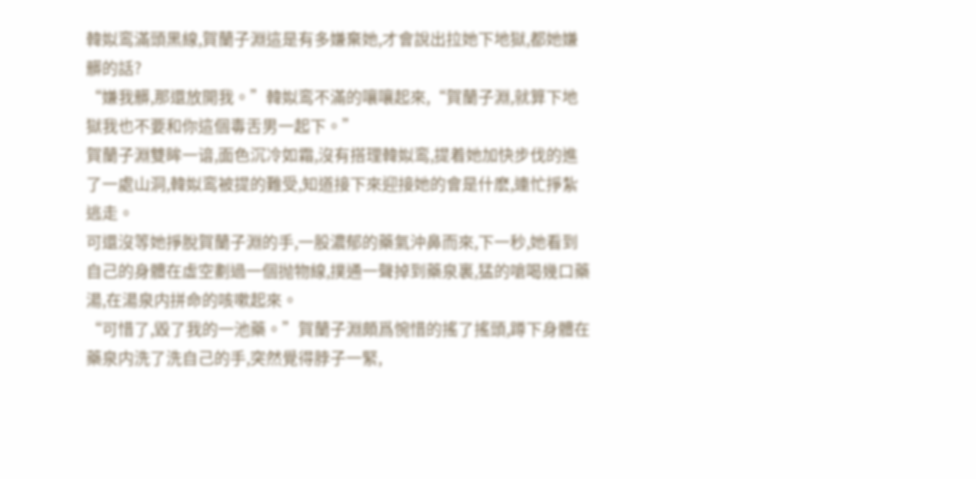韓姒鸾滿頭黑線,賀蘭子淵這是有多嫌棄她,才會說出拉她下地獄,都她嫌髒的話?
“嫌我髒,那還放開我。”韓姒鸾不滿的嚷嚷起來,“賀蘭子淵,就算下地獄我也不要和你這個毒舌男一起下。”
賀蘭子淵雙眸一谙,面色沉冷如霜,沒有搭理韓姒鸾,提着她加快步伐的進了一處山洞,韓姒鸾被提的難受,知道接下來迎接她的會是什麽,連忙掙紮逃走。
可還沒等她掙脫賀蘭子淵的手,一股濃郁的藥氣沖鼻而來,下一秒,她看到自己的身體在虛空劃過一個抛物線,撲通一聲掉到藥泉裏,猛的嗆喝幾口藥湯,在湯泉内拼命的咳嗽起來。
“可惜了,毀了我的一池藥。”賀蘭子淵頗爲惋惜的搖了搖頭,蹲下身體在藥泉内洗了洗自己的手,突然覺得脖子一緊,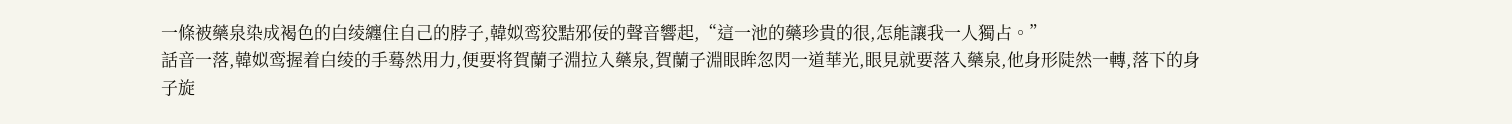一條被藥泉染成褐色的白绫纏住自己的脖子,韓姒鸾狡黠邪佞的聲音響起,“這一池的藥珍貴的很,怎能讓我一人獨占。”
話音一落,韓姒鸾握着白绫的手蓦然用力,便要将賀蘭子淵拉入藥泉,賀蘭子淵眼眸忽閃一道華光,眼見就要落入藥泉,他身形陡然一轉,落下的身子旋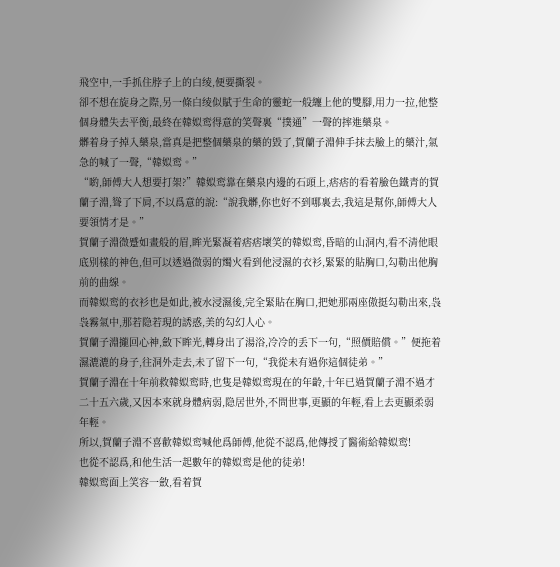飛空中,一手抓住脖子上的白绫,便要撕裂。
卻不想在旋身之際,另一條白绫似賦于生命的靈蛇一般纏上他的雙腳,用力一拉,他整個身體失去平衡,最終在韓姒鸾得意的笑聲裏“撲通”一聲的摔進藥泉。
髒着身子掉入藥泉,當真是把整個藥泉的藥的毀了,賀蘭子淵伸手抹去臉上的藥汁,氣急的喊了一聲,“韓姒鸾。”
“喲,師傅大人想要打架?”韓姒鸾靠在藥泉内邊的石頭上,痞痞的看着臉色鐵青的賀蘭子淵,聳了下肩,不以爲意的說:“說我髒,你也好不到哪裏去,我這是幫你,師傅大人要領情才是。”
賀蘭子淵微蹙如畫般的眉,眸光緊凝着痞痞壞笑的韓姒鸾,昏暗的山洞内,看不清他眼底别樣的神色,但可以透過微弱的燭火看到他浸濕的衣衫,緊緊的貼胸口,勾勒出他胸前的曲線。
而韓姒鸾的衣衫也是如此,被水浸濕後,完全緊貼在胸口,把她那兩座傲挺勾勒出來,袅袅霧氣中,那若隐若現的誘惑,美的勾幻人心。
賀蘭子淵攏回心神,斂下眸光,轉身出了湯浴,冷冷的丢下一句,“照價賠償。”便拖着濕漉漉的身子,往洞外走去,未了留下一句,“我從未有過你這個徒弟。”
賀蘭子淵在十年前救韓姒鸾時,也隻是韓姒鸾現在的年齡,十年已過賀蘭子淵不過才二十五六歲,又因本來就身體病弱,隐居世外,不問世事,更顯的年輕,看上去更顯柔弱年輕。
所以,賀蘭子淵不喜歡韓姒鸾喊他爲師傅,他從不認爲,他傳授了醫術給韓姒鸾!
也從不認爲,和他生活一起數年的韓姒鸾是他的徒弟!
韓姒鸾面上笑容一斂,看着賀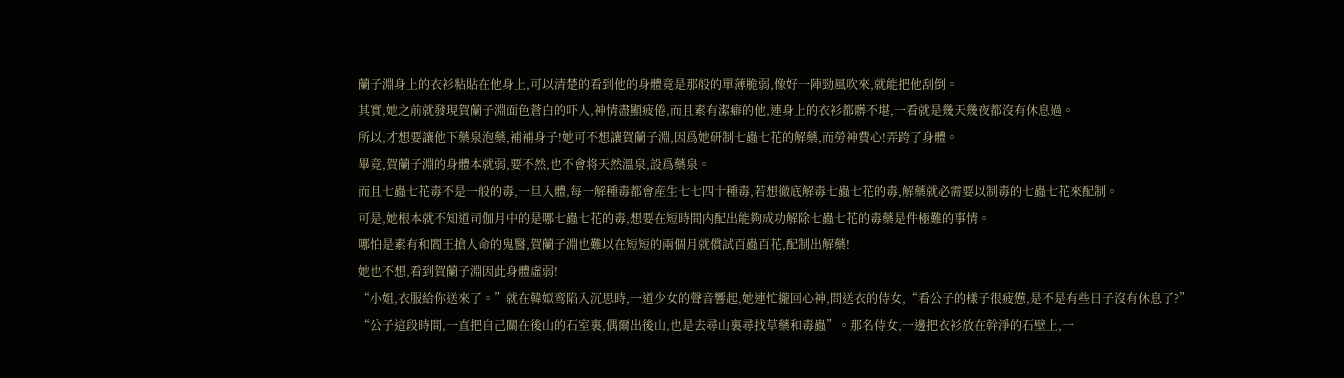蘭子淵身上的衣衫粘貼在他身上,可以清楚的看到他的身體竟是那般的單薄脆弱,像好一陣勁風吹來,就能把他刮倒。
其實,她之前就發現賀蘭子淵面色蒼白的吓人,神情盡顯疲倦,而且素有潔癖的他,連身上的衣衫都髒不堪,一看就是幾天幾夜都沒有休息過。
所以,才想要讓他下藥泉泡藥,補補身子!她可不想讓賀蘭子淵,因爲她研制七蟲七花的解藥,而勞神費心!弄跨了身體。
畢竟,賀蘭子淵的身體本就弱,要不然,也不會将天然溫泉,設爲藥泉。
而且七蟲七花毒不是一般的毒,一旦入體,每一解種毒都會産生七七四十種毒,若想徹底解毒七蟲七花的毒,解藥就必需要以制毒的七蟲七花來配制。
可是,她根本就不知道司伽月中的是哪七蟲七花的毒,想要在短時間内配出能夠成功解除七蟲七花的毒藥是件極難的事情。
哪怕是素有和閻王搶人命的鬼醫,賀蘭子淵也難以在短短的兩個月就償試百蟲百花,配制出解藥!
她也不想,看到賀蘭子淵因此身體虛弱!
“小姐,衣服給你送來了。”就在韓姒鸾陷入沉思時,一道少女的聲音響起,她連忙攏回心神,問送衣的侍女,“看公子的樣子很疲憊,是不是有些日子沒有休息了?”
“公子這段時間,一直把自己關在後山的石室裏,偶爾出後山,也是去尋山裏尋找草藥和毒蟲”。那名侍女,一邊把衣衫放在幹淨的石壁上,一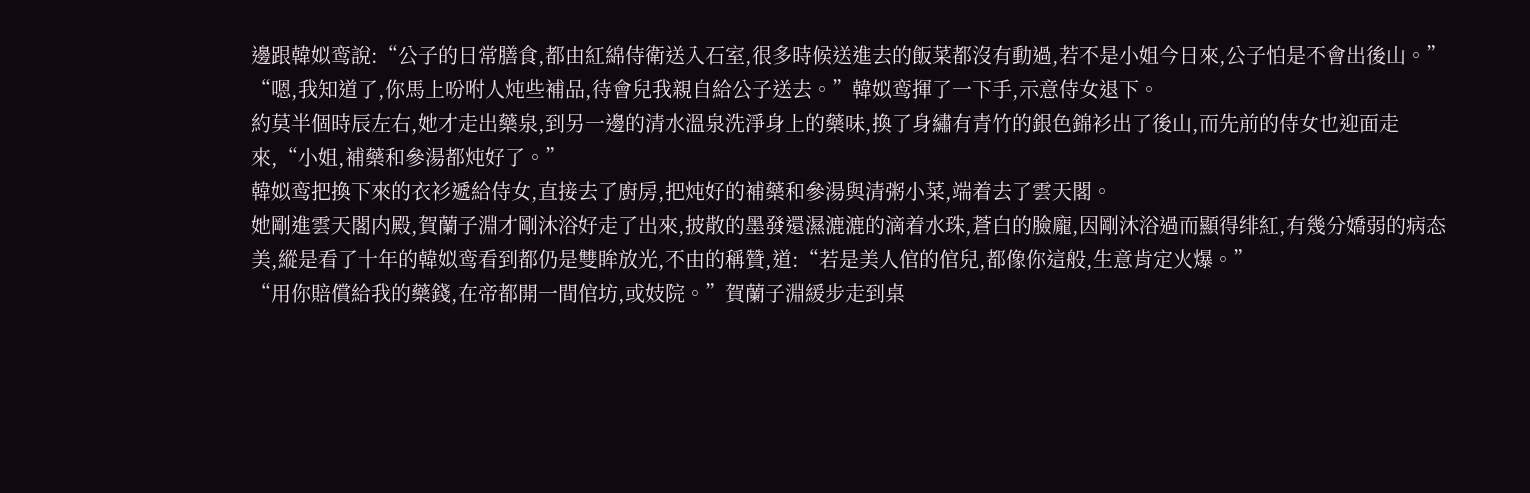邊跟韓姒鸾說:“公子的日常膳食,都由紅綿侍衛送入石室,很多時候送進去的飯菜都沒有動過,若不是小姐今日來,公子怕是不會出後山。”
“嗯,我知道了,你馬上吩咐人炖些補品,待會兒我親自給公子送去。”韓姒鸾揮了一下手,示意侍女退下。
約莫半個時辰左右,她才走出藥泉,到另一邊的清水溫泉洗淨身上的藥味,換了身繡有青竹的銀色錦衫出了後山,而先前的侍女也迎面走來,“小姐,補藥和參湯都炖好了。”
韓姒鸾把換下來的衣衫遞給侍女,直接去了廚房,把炖好的補藥和參湯與清粥小菜,端着去了雲天閣。
她剛進雲天閣内殿,賀蘭子淵才剛沐浴好走了出來,披散的墨發還濕漉漉的滴着水珠,蒼白的臉龐,因剛沐浴過而顯得绯紅,有幾分嬌弱的病态美,縱是看了十年的韓姒鸾看到都仍是雙眸放光,不由的稱贊,道:“若是美人倌的倌兒,都像你這般,生意肯定火爆。”
“用你賠償給我的藥錢,在帝都開一間倌坊,或妓院。”賀蘭子淵緩步走到桌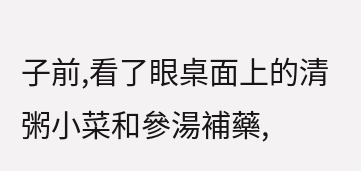子前,看了眼桌面上的清粥小菜和參湯補藥,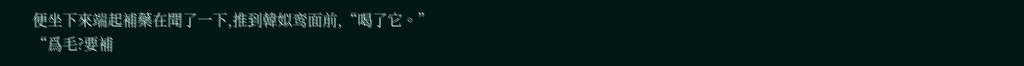便坐下來端起補藥在聞了一下,推到韓姒鸾面前,“喝了它。”
“爲毛?要補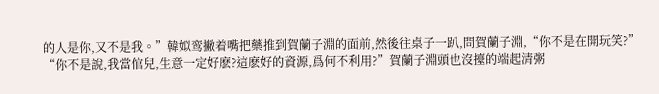的人是你,又不是我。”韓姒鸾撇着嘴把藥推到賀蘭子淵的面前,然後往桌子一趴,問賀蘭子淵,“你不是在開玩笑?”
“你不是說,我當倌兒,生意一定好麽?這麽好的資源,爲何不利用?”賀蘭子淵頭也沒擡的端起清粥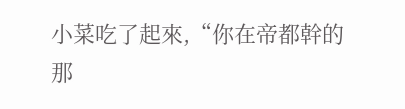小菜吃了起來,“你在帝都幹的那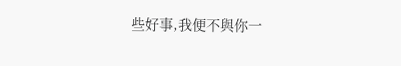些好事,我便不與你一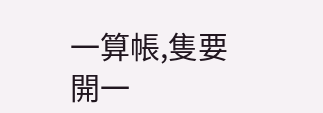一算帳,隻要開一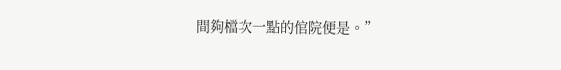間夠檔次一點的倌院便是。”